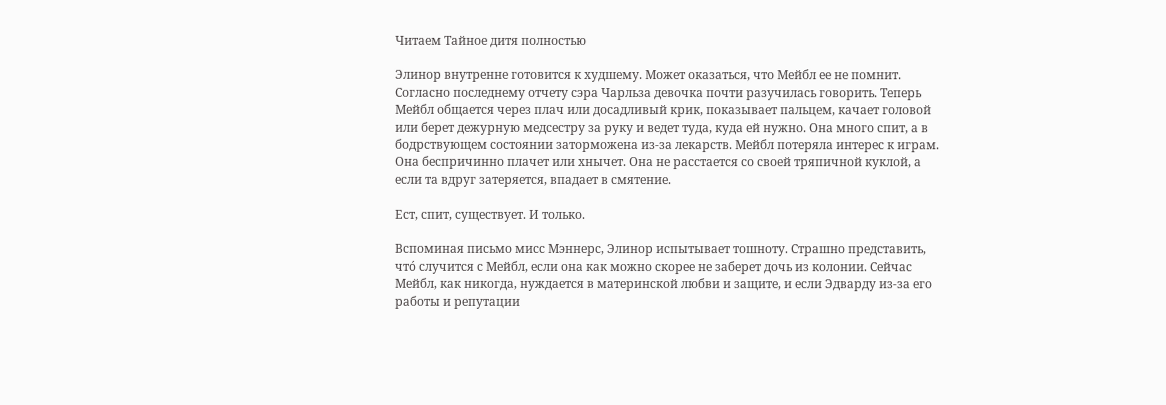Читаем Тайное дитя полностью

Элинор внутренне готовится к худшему. Может оказаться, что Мейбл ее не помнит. Согласно последнему отчету сэра Чарльза девочка почти разучилась говорить. Теперь Мейбл общается через плач или досадливый крик, показывает пальцем, качает головой или берет дежурную медсестру за руку и ведет туда, куда ей нужно. Она много спит, а в бодрствующем состоянии заторможена из-за лекарств. Мейбл потеряла интерес к играм. Она беспричинно плачет или хнычет. Она не расстается со своей тряпичной куклой, а если та вдруг затеряется, впадает в смятение.

Ест, спит, существует. И только.

Вспоминая письмо мисс Мэннерс, Элинор испытывает тошноту. Страшно представить, чтó случится с Мейбл, если она как можно скорее не заберет дочь из колонии. Сейчас Мейбл, как никогда, нуждается в материнской любви и защите, и если Эдварду из-за его работы и репутации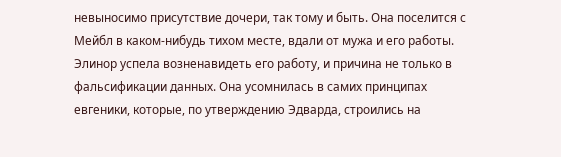невыносимо присутствие дочери, так тому и быть. Она поселится с Мейбл в каком-нибудь тихом месте, вдали от мужа и его работы. Элинор успела возненавидеть его работу, и причина не только в фальсификации данных. Она усомнилась в самих принципах евгеники, которые, по утверждению Эдварда, строились на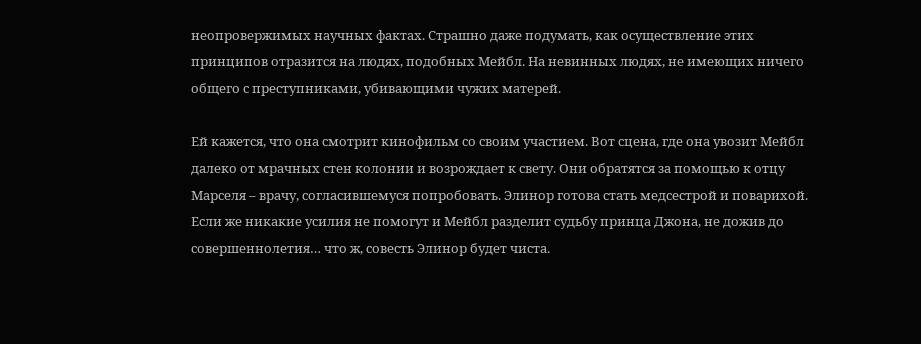неопровержимых научных фактах. Страшно даже подумать, как осуществление этих принципов отразится на людях, подобных Мейбл. На невинных людях, не имеющих ничего общего с преступниками, убивающими чужих матерей.

Ей кажется, что она смотрит кинофильм со своим участием. Вот сцена, где она увозит Мейбл далеко от мрачных стен колонии и возрождает к свету. Они обратятся за помощью к отцу Марселя – врачу, согласившемуся попробовать. Элинор готова стать медсестрой и поварихой. Если же никакие усилия не помогут и Мейбл разделит судьбу принца Джона, не дожив до совершеннолетия… что ж, совесть Элинор будет чиста.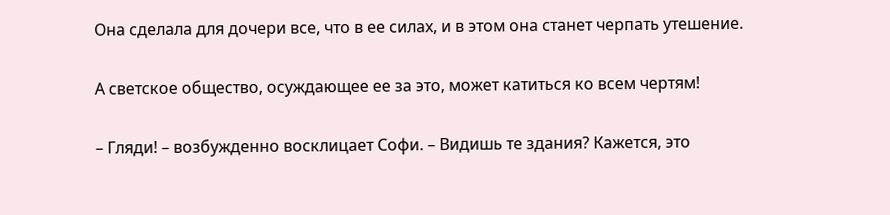Она сделала для дочери все, что в ее силах, и в этом она станет черпать утешение.

А светское общество, осуждающее ее за это, может катиться ко всем чертям!

– Гляди! – возбужденно восклицает Софи. – Видишь те здания? Кажется, это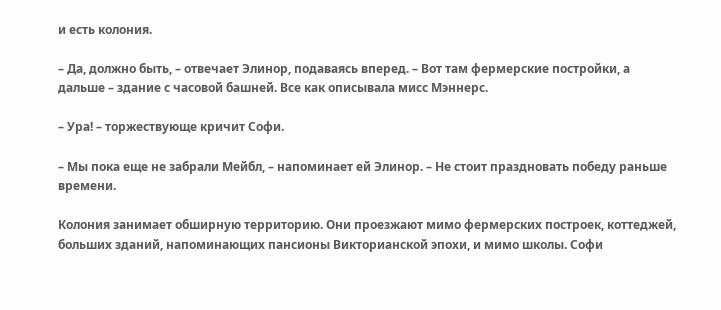и есть колония.

– Да, должно быть, – отвечает Элинор, подаваясь вперед. – Вот там фермерские постройки, а дальше – здание с часовой башней. Все как описывала мисс Мэннерс.

– Ура! – торжествующе кричит Софи.

– Мы пока еще не забрали Мейбл, – напоминает ей Элинор. – Не стоит праздновать победу раньше времени.

Колония занимает обширную территорию. Они проезжают мимо фермерских построек, коттеджей, больших зданий, напоминающих пансионы Викторианской эпохи, и мимо школы. Софи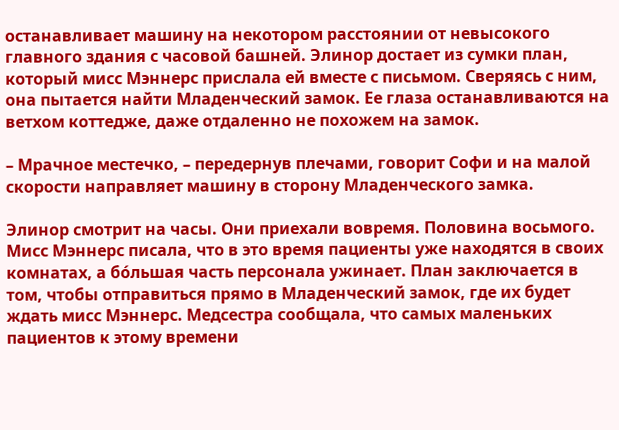останавливает машину на некотором расстоянии от невысокого главного здания с часовой башней. Элинор достает из сумки план, который мисс Мэннерс прислала ей вместе с письмом. Сверяясь с ним, она пытается найти Младенческий замок. Ее глаза останавливаются на ветхом коттедже, даже отдаленно не похожем на замок.

– Мрачное местечко, – передернув плечами, говорит Софи и на малой скорости направляет машину в сторону Младенческого замка.

Элинор смотрит на часы. Они приехали вовремя. Половина восьмого. Мисс Мэннерс писала, что в это время пациенты уже находятся в своих комнатах, а бóльшая часть персонала ужинает. План заключается в том, чтобы отправиться прямо в Младенческий замок, где их будет ждать мисс Мэннерс. Медсестра сообщала, что самых маленьких пациентов к этому времени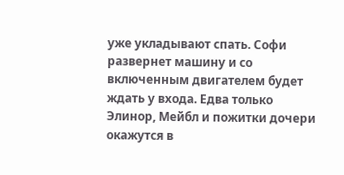уже укладывают спать. Софи развернет машину и со включенным двигателем будет ждать у входа. Едва только Элинор, Мейбл и пожитки дочери окажутся в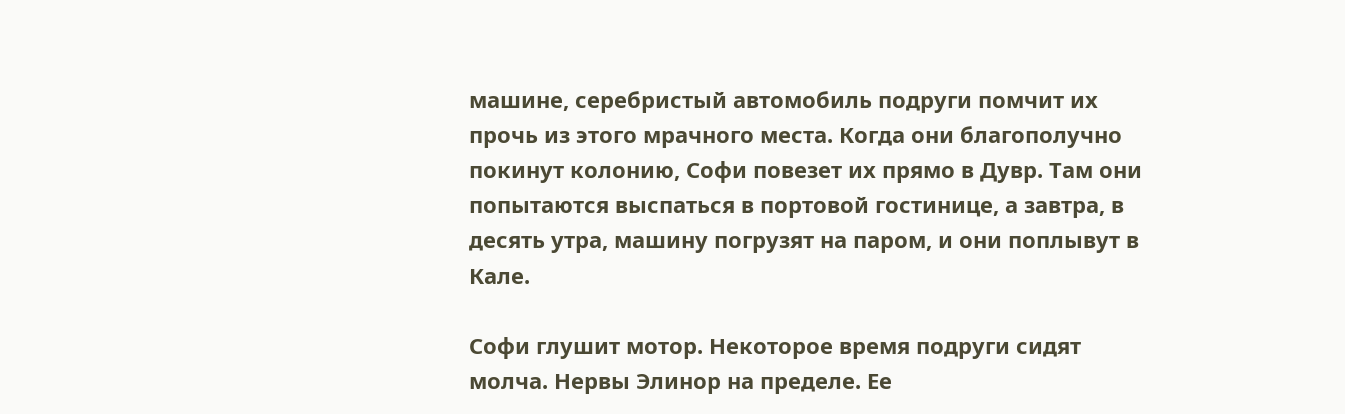машине, серебристый автомобиль подруги помчит их прочь из этого мрачного места. Когда они благополучно покинут колонию, Софи повезет их прямо в Дувр. Там они попытаются выспаться в портовой гостинице, а завтра, в десять утра, машину погрузят на паром, и они поплывут в Кале.

Софи глушит мотор. Некоторое время подруги сидят молча. Нервы Элинор на пределе. Ее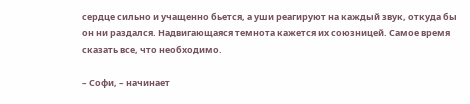сердце сильно и учащенно бьется, а уши реагируют на каждый звук, откуда бы он ни раздался. Надвигающаяся темнота кажется их союзницей. Самое время сказать все, что необходимо.

– Софи, – начинает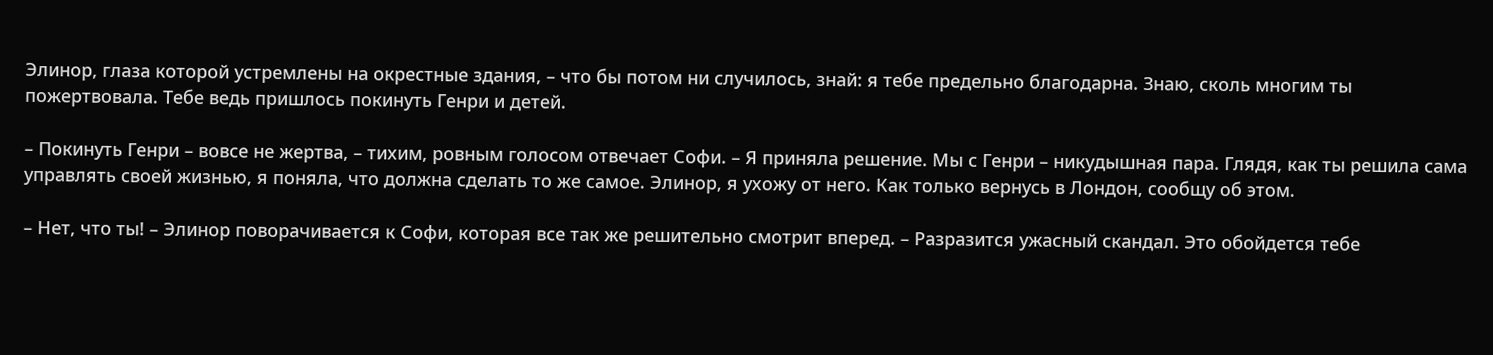Элинор, глаза которой устремлены на окрестные здания, – что бы потом ни случилось, знай: я тебе предельно благодарна. Знаю, сколь многим ты пожертвовала. Тебе ведь пришлось покинуть Генри и детей.

– Покинуть Генри – вовсе не жертва, – тихим, ровным голосом отвечает Софи. – Я приняла решение. Мы с Генри – никудышная пара. Глядя, как ты решила сама управлять своей жизнью, я поняла, что должна сделать то же самое. Элинор, я ухожу от него. Как только вернусь в Лондон, сообщу об этом.

– Нет, что ты! – Элинор поворачивается к Софи, которая все так же решительно смотрит вперед. – Разразится ужасный скандал. Это обойдется тебе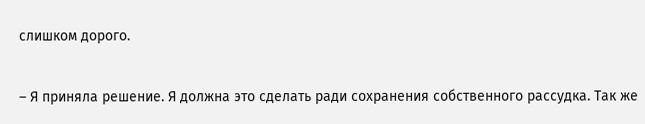слишком дорого.

– Я приняла решение. Я должна это сделать ради сохранения собственного рассудка. Так же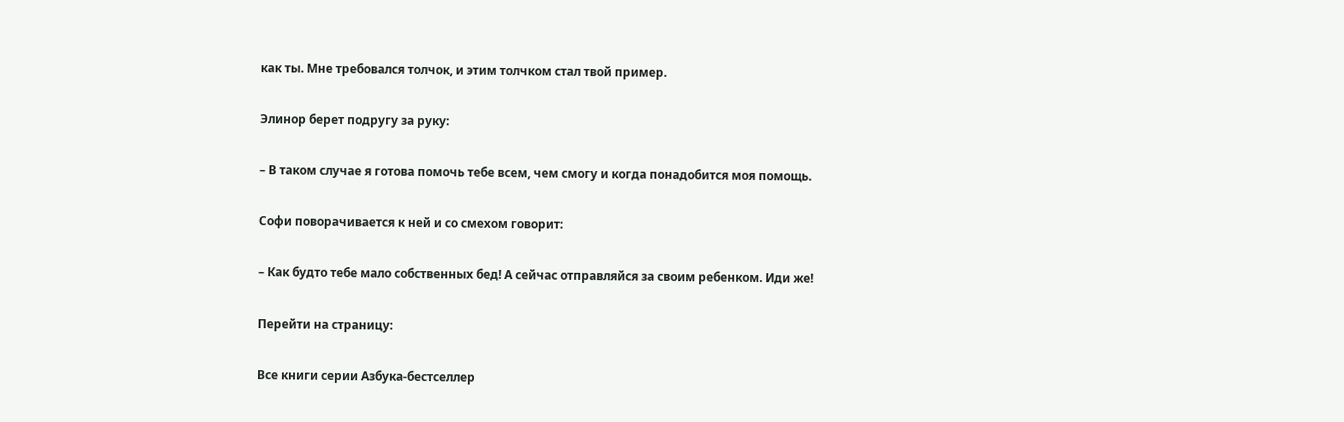как ты. Мне требовался толчок, и этим толчком стал твой пример.

Элинор берет подругу за руку:

– В таком случае я готова помочь тебе всем, чем смогу и когда понадобится моя помощь.

Софи поворачивается к ней и со смехом говорит:

– Как будто тебе мало собственных бед! А сейчас отправляйся за своим ребенком. Иди же!

Перейти на страницу:

Все книги серии Азбука-бестселлер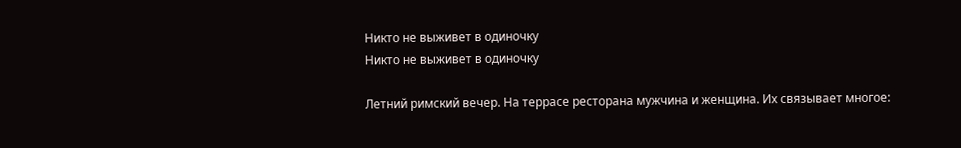Никто не выживет в одиночку
Никто не выживет в одиночку

Летний римский вечер. На террасе ресторана мужчина и женщина. Их связывает многое: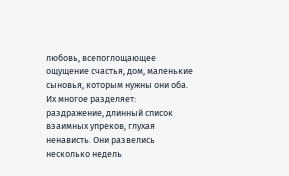любовь, всепоглощающее ощущение счастья, дом, маленькие сыновья, которым нужны они оба. Их многое разделяет: раздражение, длинный список взаимных упреков, глухая ненависть. Они развелись несколько недель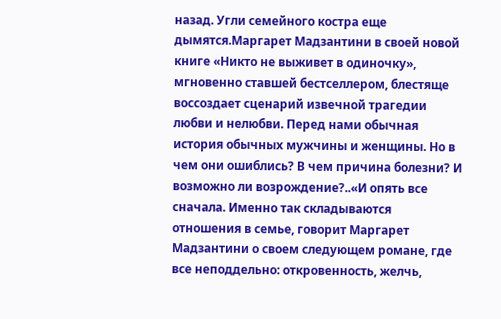назад. Угли семейного костра еще дымятся.Маргарет Мадзантини в своей новой книге «Никто не выживет в одиночку», мгновенно ставшей бестселлером, блестяще воссоздает сценарий извечной трагедии любви и нелюбви. Перед нами обычная история обычных мужчины и женщины. Но в чем они ошиблись? В чем причина болезни? И возможно ли возрождение?..«И опять все сначала. Именно так складываются отношения в семье, говорит Маргарет Мадзантини о своем следующем романе, где все неподдельно: откровенность, желчь,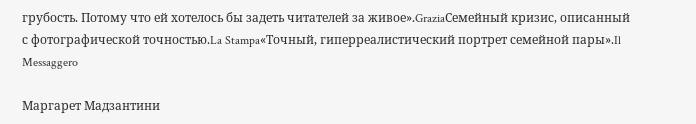грубость. Потому что ей хотелось бы задеть читателей за живое».GraziaСемейный кризис, описанный с фотографической точностью.La Stampa«Точный, гиперреалистический портрет семейной пары».Il Messaggero

Маргарет Мадзантини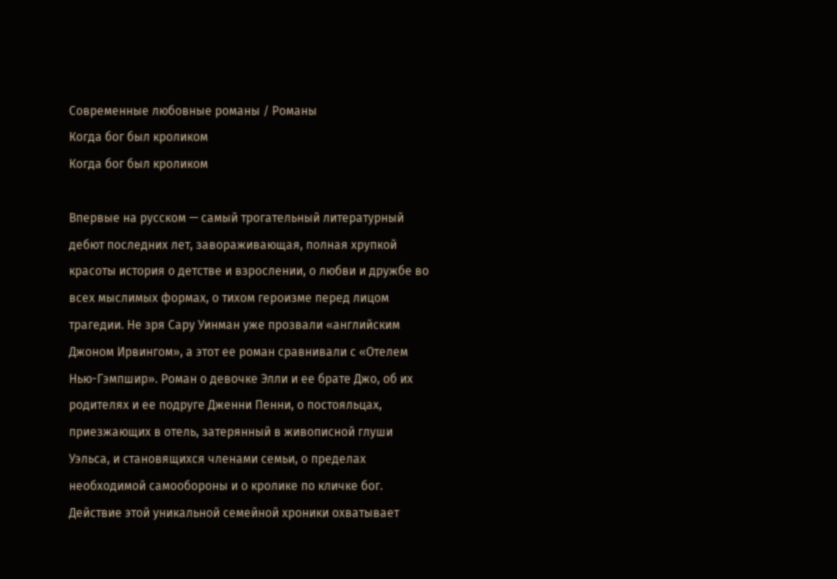Современные любовные романы / Романы
Когда бог был кроликом
Когда бог был кроликом

Впервые на русском — самый трогательный литературный дебют последних лет, завораживающая, полная хрупкой красоты история о детстве и взрослении, о любви и дружбе во всех мыслимых формах, о тихом героизме перед лицом трагедии. Не зря Сару Уинман уже прозвали «английским Джоном Ирвингом», а этот ее роман сравнивали с «Отелем Нью-Гэмпшир». Роман о девочке Элли и ее брате Джо, об их родителях и ее подруге Дженни Пенни, о постояльцах, приезжающих в отель, затерянный в живописной глуши Уэльса, и становящихся членами семьи, о пределах необходимой самообороны и о кролике по кличке бог. Действие этой уникальной семейной хроники охватывает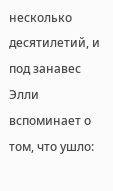несколько десятилетий, и под занавес Элли вспоминает о том, что ушло: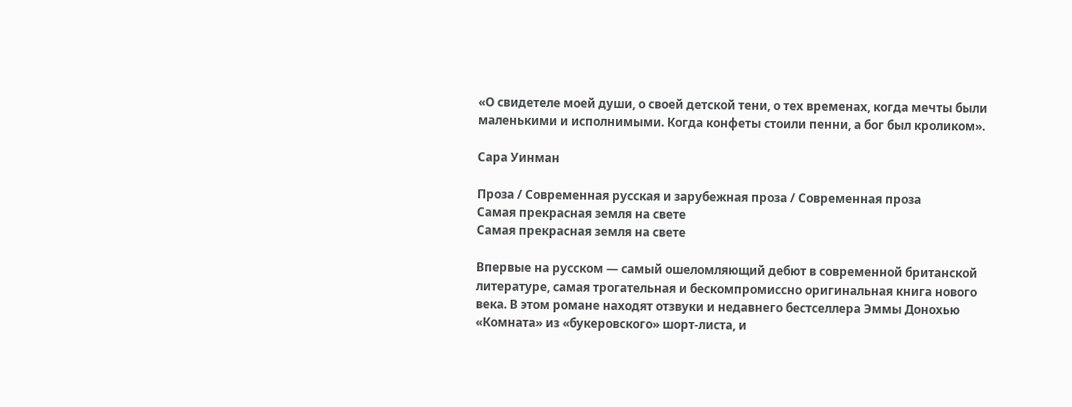«О свидетеле моей души, о своей детской тени, о тех временах, когда мечты были маленькими и исполнимыми. Когда конфеты стоили пенни, а бог был кроликом».

Сара Уинман

Проза / Современная русская и зарубежная проза / Современная проза
Самая прекрасная земля на свете
Самая прекрасная земля на свете

Впервые на русском — самый ошеломляющий дебют в современной британской литературе, самая трогательная и бескомпромиссно оригинальная книга нового века. В этом романе находят отзвуки и недавнего бестселлера Эммы Донохью «Комната» из «букеровского» шорт-листа, и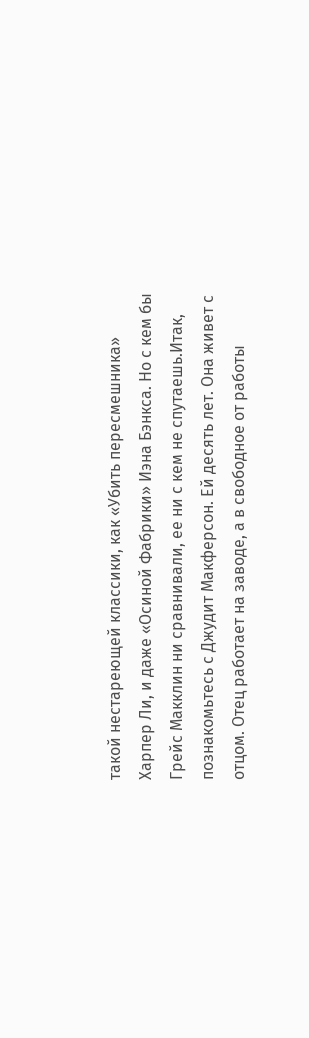такой нестареющей классики, как «Убить пересмешника» Харпер Ли, и даже «Осиной Фабрики» Иэна Бэнкса. Но с кем бы Грейс Макклин ни сравнивали, ее ни с кем не спутаешь.Итак, познакомьтесь с Джудит Макферсон. Ей десять лет. Она живет с отцом. Отец работает на заводе, а в свободное от работы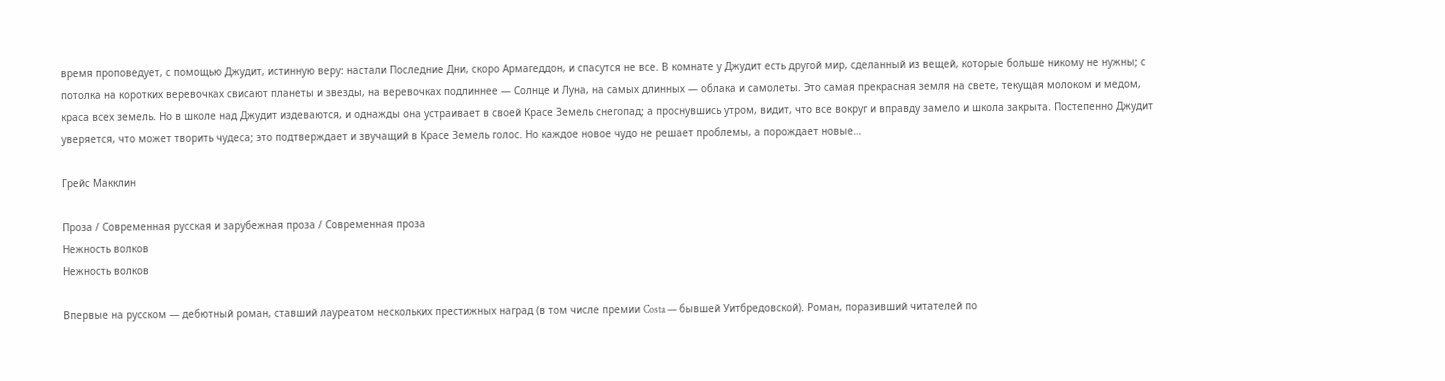время проповедует, с помощью Джудит, истинную веру: настали Последние Дни, скоро Армагеддон, и спасутся не все. В комнате у Джудит есть другой мир, сделанный из вещей, которые больше никому не нужны; с потолка на коротких веревочках свисают планеты и звезды, на веревочках подлиннее — Солнце и Луна, на самых длинных — облака и самолеты. Это самая прекрасная земля на свете, текущая молоком и медом, краса всех земель. Но в школе над Джудит издеваются, и однажды она устраивает в своей Красе Земель снегопад; а проснувшись утром, видит, что все вокруг и вправду замело и школа закрыта. Постепенно Джудит уверяется, что может творить чудеса; это подтверждает и звучащий в Красе Земель голос. Но каждое новое чудо не решает проблемы, а порождает новые…

Грейс Макклин

Проза / Современная русская и зарубежная проза / Современная проза
Нежность волков
Нежность волков

Впервые на русском — дебютный роман, ставший лауреатом нескольких престижных наград (в том числе премии Costa — бывшей Уитбредовской). Роман, поразивший читателей по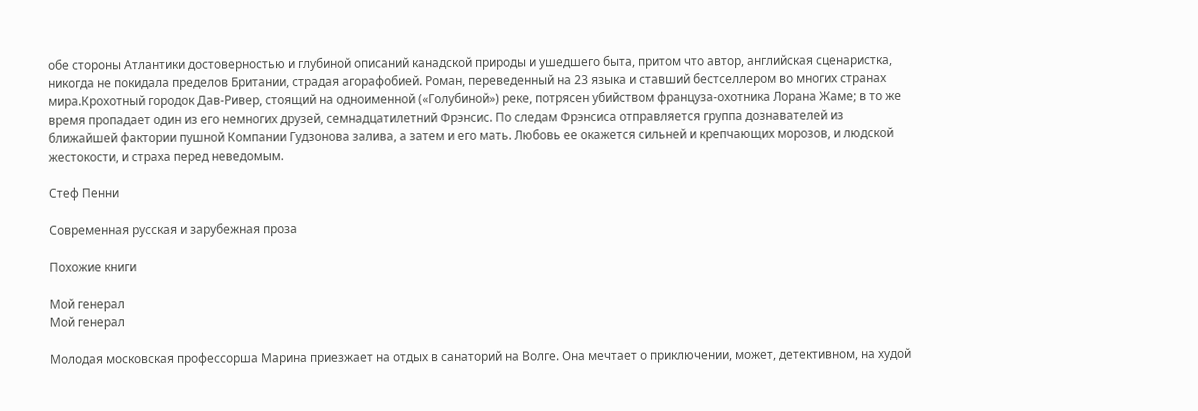обе стороны Атлантики достоверностью и глубиной описаний канадской природы и ушедшего быта, притом что автор, английская сценаристка, никогда не покидала пределов Британии, страдая агорафобией. Роман, переведенный на 23 языка и ставший бестселлером во многих странах мира.Крохотный городок Дав-Ривер, стоящий на одноименной («Голубиной») реке, потрясен убийством француза-охотника Лорана Жаме; в то же время пропадает один из его немногих друзей, семнадцатилетний Фрэнсис. По следам Фрэнсиса отправляется группа дознавателей из ближайшей фактории пушной Компании Гудзонова залива, а затем и его мать. Любовь ее окажется сильней и крепчающих морозов, и людской жестокости, и страха перед неведомым.

Стеф Пенни

Современная русская и зарубежная проза

Похожие книги

Мой генерал
Мой генерал

Молодая московская профессорша Марина приезжает на отдых в санаторий на Волге. Она мечтает о приключении, может, детективном, на худой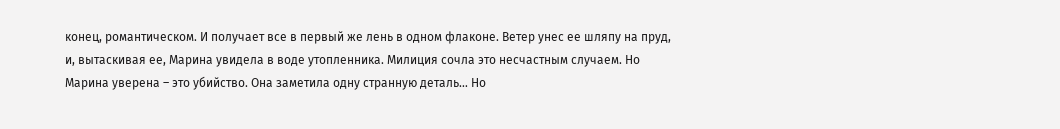конец, романтическом. И получает все в первый же лень в одном флаконе. Ветер унес ее шляпу на пруд, и, вытаскивая ее, Марина увидела в воде утопленника. Милиция сочла это несчастным случаем. Но Марина уверена – это убийство. Она заметила одну странную деталь… Но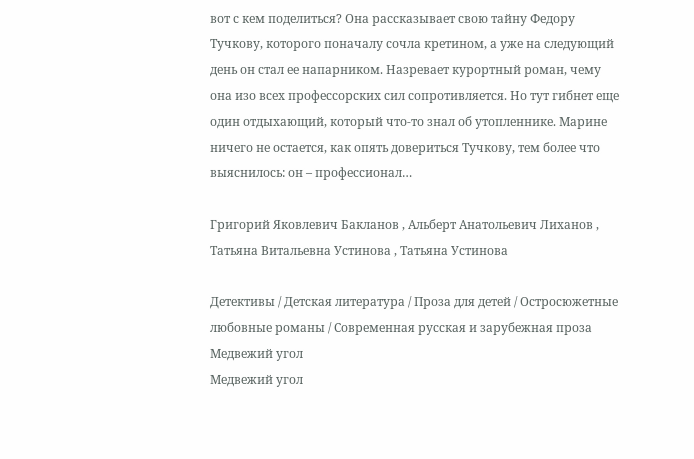вот с кем поделиться? Она рассказывает свою тайну Федору Тучкову, которого поначалу сочла кретином, а уже на следующий день он стал ее напарником. Назревает курортный роман, чему она изо всех профессорских сил сопротивляется. Но тут гибнет еще один отдыхающий, который что-то знал об утопленнике. Марине ничего не остается, как опять довериться Тучкову, тем более что выяснилось: он – профессионал…

Григорий Яковлевич Бакланов , Альберт Анатольевич Лиханов , Татьяна Витальевна Устинова , Татьяна Устинова

Детективы / Детская литература / Проза для детей / Остросюжетные любовные романы / Современная русская и зарубежная проза
Медвежий угол
Медвежий угол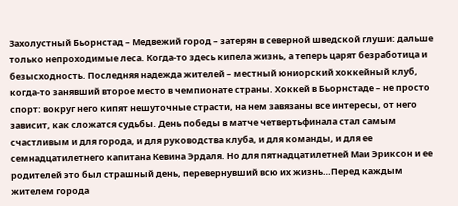Захолустный Бьорнстад – Медвежий город – затерян в северной шведской глуши: дальше только непроходимые леса. Когда-то здесь кипела жизнь, а теперь царят безработица и безысходность. Последняя надежда жителей – местный юниорский хоккейный клуб, когда-то занявший второе место в чемпионате страны. Хоккей в Бьорнстаде – не просто спорт: вокруг него кипят нешуточные страсти, на нем завязаны все интересы, от него зависит, как сложатся судьбы. День победы в матче четвертьфинала стал самым счастливым и для города, и для руководства клуба, и для команды, и для ее семнадцатилетнего капитана Кевина Эрдаля. Но для пятнадцатилетней Маи Эриксон и ее родителей это был страшный день, перевернувший всю их жизнь…Перед каждым жителем города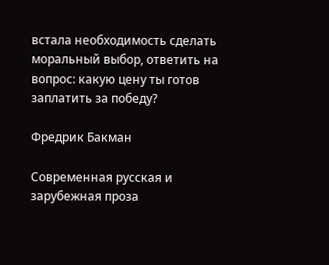встала необходимость сделать моральный выбор, ответить на вопрос: какую цену ты готов заплатить за победу?

Фредрик Бакман

Современная русская и зарубежная проза